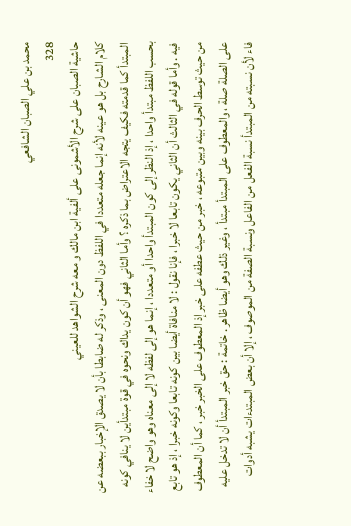محمد بن علي الصبان الشافعي
328
حاشية الصبان على شرح الأشمونى على ألفية ابن مالك و معه شرح الشواهد للعيني
كلام الشارح بل هو عينه لأنه إنما جعله متعددا في اللفظ دون المعنى ، وذكر له ضابطا بأن لا يصدق الإخبار ببعضه عن المبتدأ كما قدمته فكيف يتجه الاعتراض بما ذكره ؟ وأما الثاني فهو أن كون يداك ونحوه في قوة مبتدأين لا ينافي كونه بحسب اللفظ مبتدأ واحدا ، إذ النظر إلى كون المبتدأ واحدا أو متعددا ، إنما هو إلى لفظه لا إلى معناه وهو واضح لا خفاء فيه . وأما قوله في الثالث أن الثاني يكون تابعا لا خبرا ، فإنا نقول : لا منافاة أيضا بين كونه تابعا وكونه خبرا ، إذ هو تابع من حيث توسط الحرف بينه وبين متبوعه ، خبر من حيث عطفه على خبر إذ المعطوف على الخبر خبر ، كما أن المعطوف على الصلة صلة ، والمعطوف على المبتدأ مبتدأ ، وغير ذلك وهو أيضا ظاهر . خاتمة : حق خبر المبتدأ أن لا تدخل عليه فاء لأن نسبته من المبتدأ نسبة الفعل من الفاعل ونسبة الصفة من الموصوف ، إلا أن بعض المبتدءات يشبه أدوات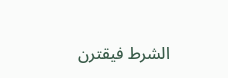الشرط فيقترن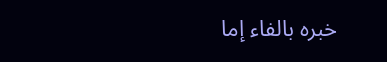خبره بالفاء إما